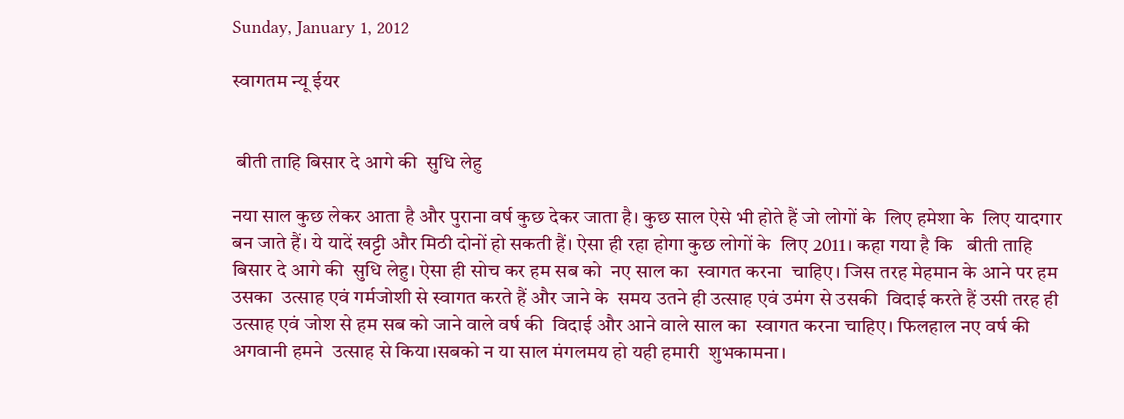Sunday, January 1, 2012

स्वागतम न्यू ईयर


 बीती ताहि बिसार दे आगे की  सुधि लेहु

नया साल कुछ लेकर आता है और पुराना वर्ष कुछ देकर जाता है। कुछ साल ऐसे भी होते हैं जो लोगों के  लिए हमेशा के  लिए यादगार बन जाते हैं। ये यादें खट्टी और मिठी दोनों हो सकती हैं। ऐसा ही रहा होगा कुछ लोगों के  लिए 2011। कहा गया है कि   बीती ताहि बिसार दे आगे की  सुधि लेहु। ऐसा ही सोच कर हम सब को  नए साल का  स्वागत करना  चाहिए। जिस तरह मेहमान के आने पर हम उसका  उत्साह एवं गर्मजोशी से स्वागत करते हैं और जाने के  समय उतने ही उत्साह एवं उमंग से उसकी  विदाई करते हैं उसी तरह ही उत्साह एवं जोश से हम सब को जाने वाले वर्ष की  विदाई और आने वाले साल का  स्वागत करना चाहिए। फिलहाल नए वर्ष की अगवानी हमने  उत्साह से किया।सबको न या साल मंगलमय हो यही हमारी  शुभकामना।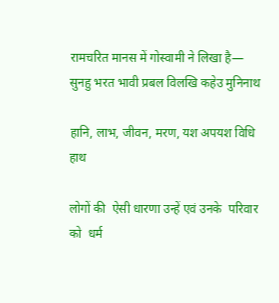रामचरित मानस में गोस्वामी ने लिखा है—
सुनहु भरत भावी प्रबल विलखि कहेउ मुनिनाथ

हानि, लाभ, जीवन, मरण, यश अपयश विधि हाथ

लोगों की  ऐसी धारणा उन्हें एवं उनके  परिवार को  धर्म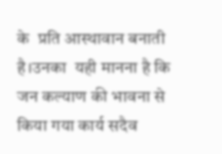के  प्रति आस्थावान बनाती है।उनका  यही मानना है कि जन कल्याण की भावना से किया गया कार्य सदैव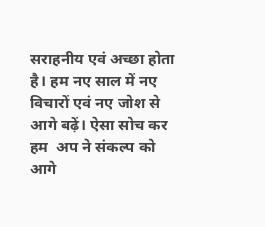सराहनीय एवं अच्छा होता है। हम नए साल में नए विचारों एवं नए जोश से आगे बढ़ें। ऐसा सोच कर हम  अप ने संकल्प को आगे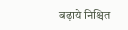बढ़ाये निश्चित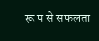रू प से सफलता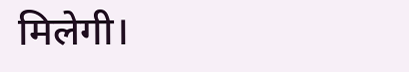मिलेगी।